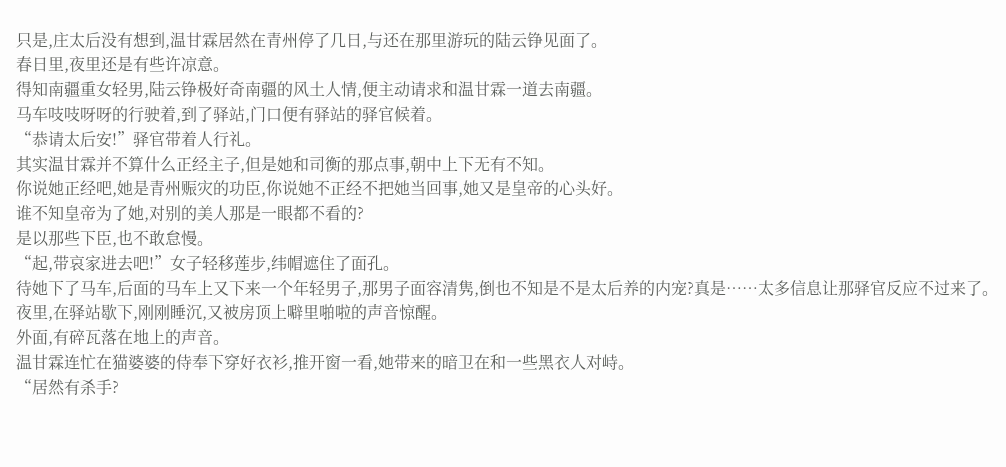只是,庄太后没有想到,温甘霖居然在青州停了几日,与还在那里游玩的陆云铮见面了。
春日里,夜里还是有些许凉意。
得知南疆重女轻男,陆云铮极好奇南疆的风土人情,便主动请求和温甘霖一道去南疆。
马车吱吱呀呀的行驶着,到了驿站,门口便有驿站的驿官候着。
“恭请太后安!”驿官带着人行礼。
其实温甘霖并不算什么正经主子,但是她和司衡的那点事,朝中上下无有不知。
你说她正经吧,她是青州赈灾的功臣,你说她不正经不把她当回事,她又是皇帝的心头好。
谁不知皇帝为了她,对别的美人那是一眼都不看的?
是以那些下臣,也不敢怠慢。
“起,带哀家进去吧!”女子轻移莲步,纬帽遮住了面孔。
待她下了马车,后面的马车上又下来一个年轻男子,那男子面容清隽,倒也不知是不是太后养的内宠?真是……太多信息让那驿官反应不过来了。
夜里,在驿站歇下,刚刚睡沉,又被房顶上噼里啪啦的声音惊醒。
外面,有碎瓦落在地上的声音。
温甘霖连忙在猫婆婆的侍奉下穿好衣衫,推开窗一看,她带来的暗卫在和一些黑衣人对峙。
“居然有杀手?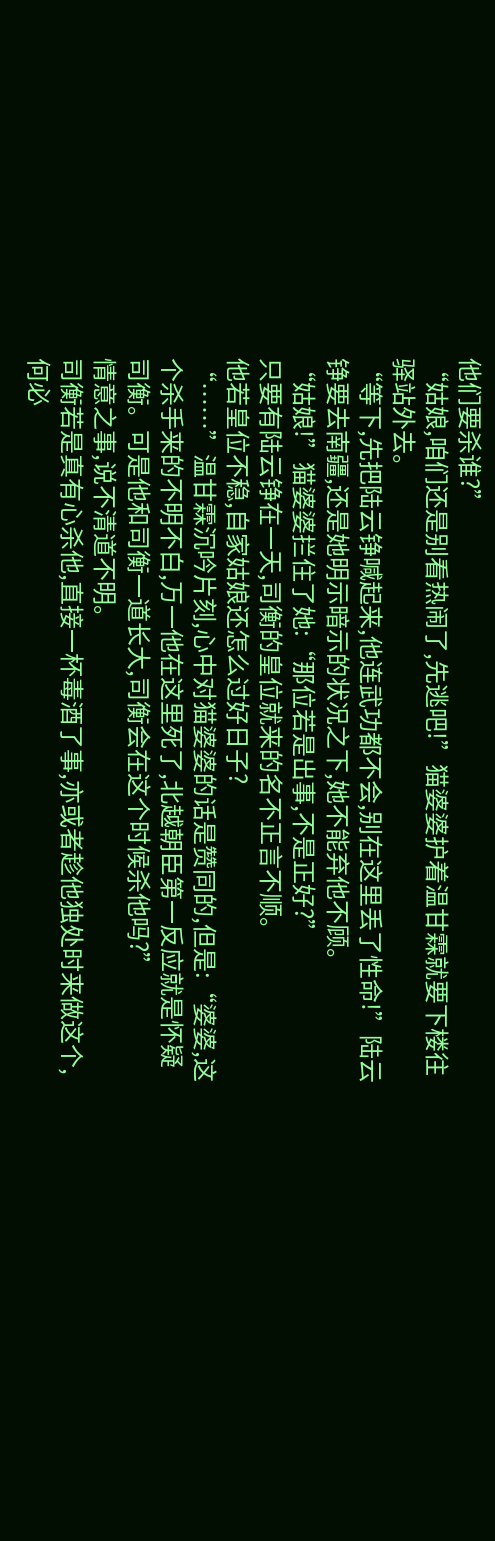他们要杀谁?”
“姑娘,咱们还是别看热闹了,先逃吧!”猫婆婆护着温甘霖就要下楼往驿站外去。
“等下,先把陆云铮喊起来,他连武功都不会,别在这里丢了性命!”陆云铮要去南疆,还是她明示暗示的状况之下,她不能弃他不顾。
“姑娘!”猫婆婆拦住了她:“那位若是出事,不是正好?”
只要有陆云铮在一天,司衡的皇位就来的名不正言不顺。
他若皇位不稳,自家姑娘还怎么过好日子?
“……”温甘霖沉吟片刻,心中对猫婆婆的话是赞同的,但是:“婆婆,这个杀手来的不明不白,万一他在这里死了,北越朝臣第一反应就是怀疑司衡。可是他和司衡一道长大,司衡会在这个时候杀他吗?”
情意之事,说不清道不明。
司衡若是真有心杀他,直接一杯毒酒了事,亦或者趁他独处时来做这个,何必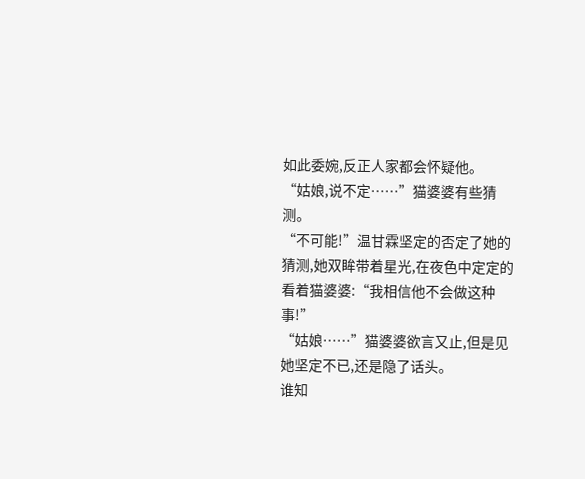如此委婉,反正人家都会怀疑他。
“姑娘,说不定……”猫婆婆有些猜测。
“不可能!”温甘霖坚定的否定了她的猜测,她双眸带着星光,在夜色中定定的看着猫婆婆:“我相信他不会做这种事!”
“姑娘……”猫婆婆欲言又止,但是见她坚定不已,还是隐了话头。
谁知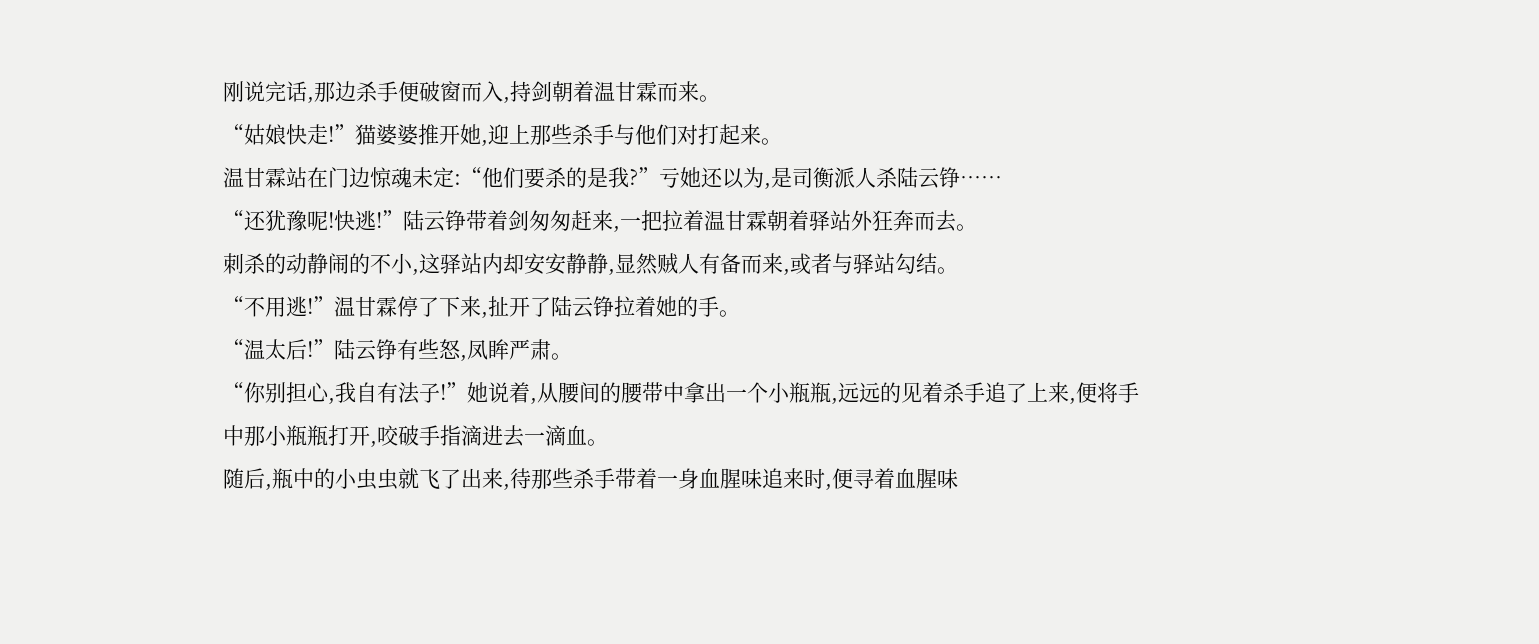刚说完话,那边杀手便破窗而入,持剑朝着温甘霖而来。
“姑娘快走!”猫婆婆推开她,迎上那些杀手与他们对打起来。
温甘霖站在门边惊魂未定:“他们要杀的是我?”亏她还以为,是司衡派人杀陆云铮……
“还犹豫呢!快逃!”陆云铮带着剑匆匆赶来,一把拉着温甘霖朝着驿站外狂奔而去。
刺杀的动静闹的不小,这驿站内却安安静静,显然贼人有备而来,或者与驿站勾结。
“不用逃!”温甘霖停了下来,扯开了陆云铮拉着她的手。
“温太后!”陆云铮有些怒,凤眸严肃。
“你别担心,我自有法子!”她说着,从腰间的腰带中拿出一个小瓶瓶,远远的见着杀手追了上来,便将手中那小瓶瓶打开,咬破手指滴进去一滴血。
随后,瓶中的小虫虫就飞了出来,待那些杀手带着一身血腥味追来时,便寻着血腥味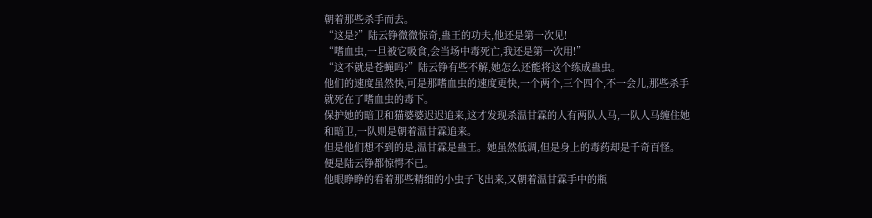朝着那些杀手而去。
“这是?”陆云铮微微惊奇,蛊王的功夫,他还是第一次见!
“嗜血虫,一旦被它吸食,会当场中毒死亡,我还是第一次用!”
“这不就是苍蝇吗?”陆云铮有些不解,她怎么还能将这个练成蛊虫。
他们的速度虽然快,可是那嗜血虫的速度更快,一个两个,三个四个,不一会儿,那些杀手就死在了嗜血虫的毒下。
保护她的暗卫和猫婆婆迟迟追来,这才发现杀温甘霖的人有两队人马,一队人马缠住她和暗卫,一队则是朝着温甘霖追来。
但是他们想不到的是,温甘霖是蛊王。她虽然低调,但是身上的毒药却是千奇百怪。
便是陆云铮都惊愕不已。
他眼睁睁的看着那些精细的小虫子飞出来,又朝着温甘霖手中的瓶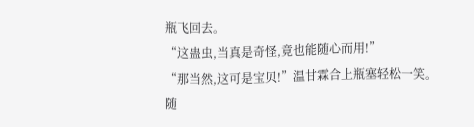瓶飞回去。
“这蛊虫,当真是奇怪,竟也能随心而用!”
“那当然,这可是宝贝!”温甘霖合上瓶塞轻松一笑。
随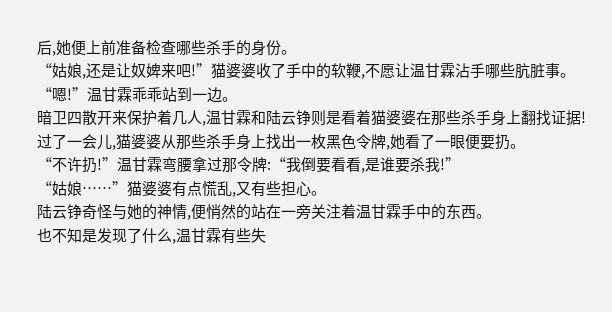后,她便上前准备检查哪些杀手的身份。
“姑娘,还是让奴婢来吧!”猫婆婆收了手中的软鞭,不愿让温甘霖沾手哪些肮脏事。
“嗯!”温甘霖乖乖站到一边。
暗卫四散开来保护着几人,温甘霖和陆云铮则是看着猫婆婆在那些杀手身上翻找证据!
过了一会儿,猫婆婆从那些杀手身上找出一枚黑色令牌,她看了一眼便要扔。
“不许扔!”温甘霖弯腰拿过那令牌:“我倒要看看,是谁要杀我!”
“姑娘……”猫婆婆有点慌乱,又有些担心。
陆云铮奇怪与她的神情,便悄然的站在一旁关注着温甘霖手中的东西。
也不知是发现了什么,温甘霖有些失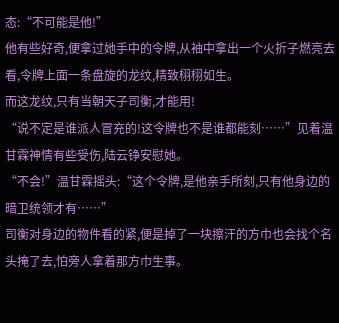态:“不可能是他!”
他有些好奇,便拿过她手中的令牌,从袖中拿出一个火折子燃亮去看,令牌上面一条盘旋的龙纹,精致栩栩如生。
而这龙纹,只有当朝天子司衡,才能用!
“说不定是谁派人冒充的!这令牌也不是谁都能刻……”见着温甘霖神情有些受伤,陆云铮安慰她。
“不会!”温甘霖摇头:“这个令牌,是他亲手所刻,只有他身边的暗卫统领才有……”
司衡对身边的物件看的紧,便是掉了一块擦汗的方巾也会找个名头掩了去,怕旁人拿着那方巾生事。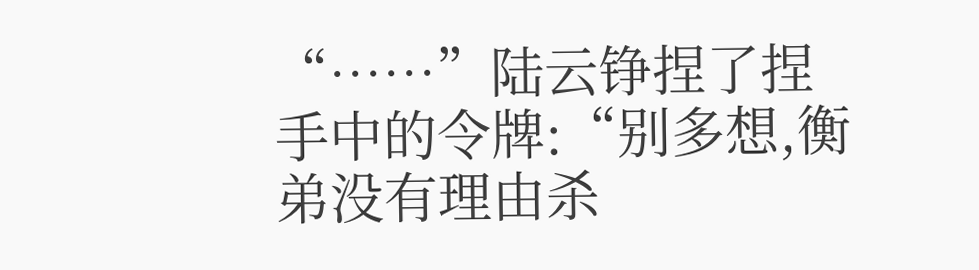“……”陆云铮捏了捏手中的令牌:“别多想,衡弟没有理由杀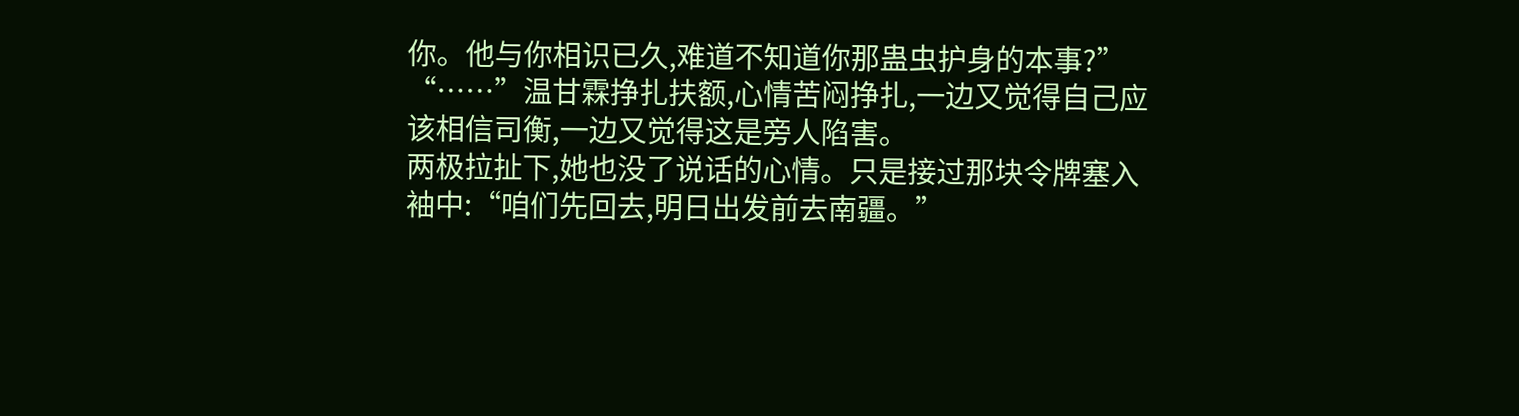你。他与你相识已久,难道不知道你那蛊虫护身的本事?”
“……”温甘霖挣扎扶额,心情苦闷挣扎,一边又觉得自己应该相信司衡,一边又觉得这是旁人陷害。
两极拉扯下,她也没了说话的心情。只是接过那块令牌塞入袖中:“咱们先回去,明日出发前去南疆。”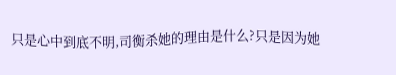只是心中到底不明,司衡杀她的理由是什么?只是因为她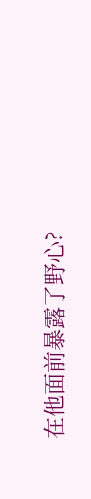在他面前暴露了野心?